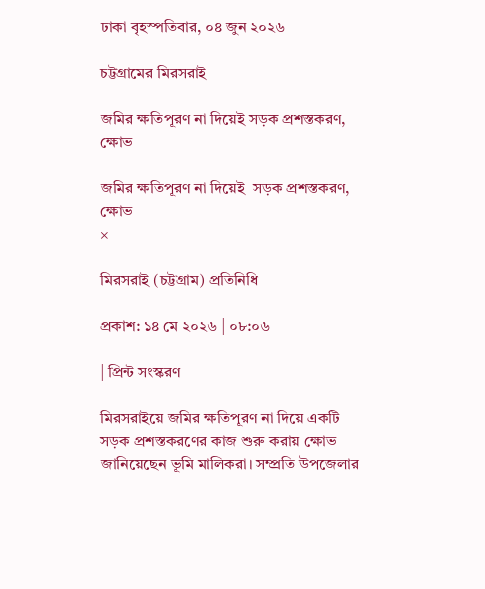ঢাকা বৃহস্পতিবার, ০৪ জুন ২০২৬

চট্টগ্রামের মিরসরাই

জমির ক্ষতিপূরণ না দিয়েই সড়ক প্রশস্তকরণ, ক্ষোভ

জমির ক্ষতিপূরণ না দিয়েই  সড়ক প্রশস্তকরণ, ক্ষোভ
×

মিরসরাই (চট্টগ্রাম) প্রতিনিধি

প্রকাশ: ১৪ মে ২০২৬ | ০৮:০৬

| প্রিন্ট সংস্করণ

মিরসরাইয়ে জমির ক্ষতিপূরণ না দিয়ে একটি সড়ক প্রশস্তকরণের কাজ শুরু করায় ক্ষোভ জানিয়েছেন ভূমি মালিকরা। সম্প্রতি উপজেলার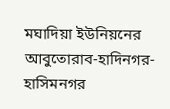মঘাদিয়া ইউনিয়নের আবুতোরাব-হাদিনগর-হাসিমনগর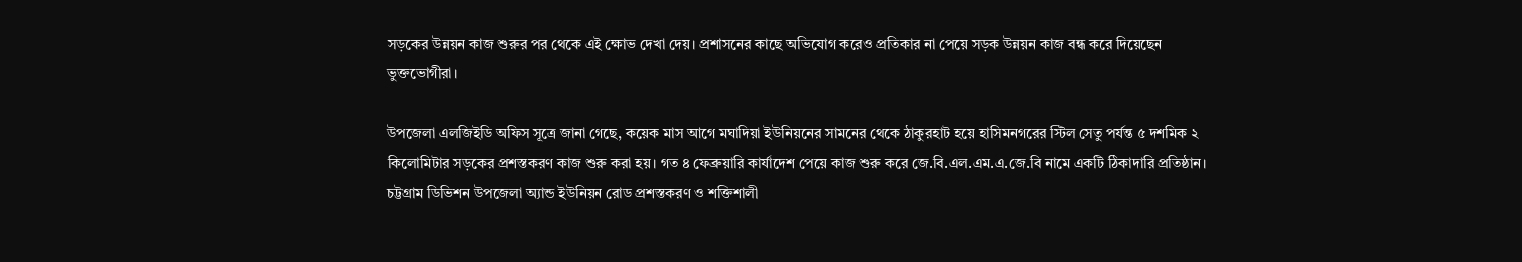সড়কের উন্নয়ন কাজ শুরুর পর থেকে এই ক্ষোভ দেখা দেয়। প্রশাসনের কাছে অভিযোগ করেও প্রতিকার না পেয়ে সড়ক উন্নয়ন কাজ বন্ধ করে দিয়েছেন ভুক্তভোগীরা।

উপজেলা এলজিইডি অফিস সূত্রে জানা গেছে, কয়েক মাস আগে মঘাদিয়া ইউনিয়নের সামনের থেকে ঠাকুরহাট হয়ে হাসিমনগরের স্টিল সেতু পর্যন্ত ৫ দশমিক ২ কিলোমিটার সড়কের প্রশস্তকরণ কাজ শুরু করা হয়। গত ৪ ফেব্রুয়ারি কার্যাদেশ পেয়ে কাজ শুরু করে জে.বি.এল.এম.এ.জে.বি নামে একটি ঠিকাদারি প্রতিষ্ঠান। চট্টগ্রাম ডিভিশন উপজেলা অ্যান্ড ইউনিয়ন রোড প্রশস্তকরণ ও শক্তিশালী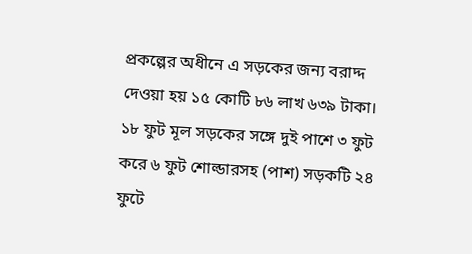প্রকল্পের অধীনে এ সড়কের জন্য বরাদ্দ দেওয়া হয় ১৫ কোটি ৮৬ লাখ ৬৩৯ টাকা। ১৮ ফুট মূল সড়কের সঙ্গে দুই পাশে ৩ ফুট করে ৬ ফুট শোল্ডারসহ (পাশ) সড়কটি ২৪ ফুটে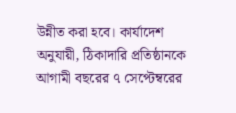উন্নীত করা হবে। কার্যাদেশ অনুযায়ী, ঠিকাদারি প্রতিষ্ঠানকে আগামী বছরের ৭ সেপ্টেম্বরের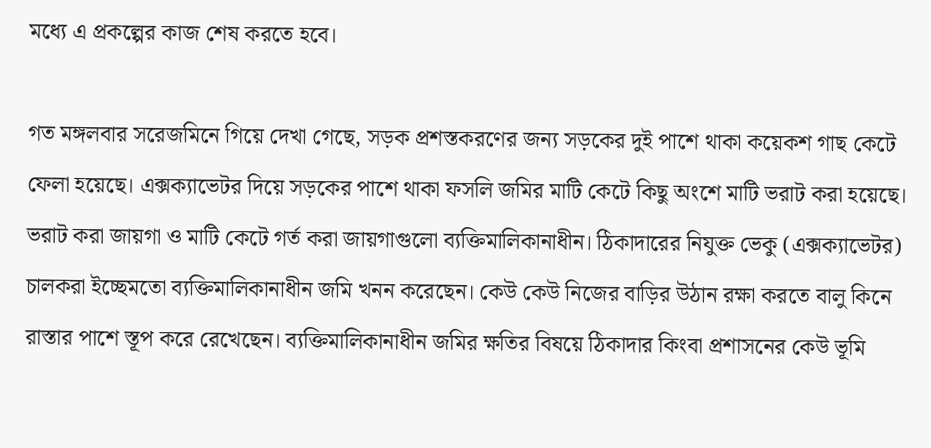মধ্যে এ প্রকল্পের কাজ শেষ করতে হবে।

গত মঙ্গলবার সরেজমিনে গিয়ে দেখা গেছে, সড়ক প্রশস্তকরণের জন্য সড়কের দুই পাশে থাকা কয়েকশ গাছ কেটে ফেলা হয়েছে। এক্সক্যাভেটর দিয়ে সড়কের পাশে থাকা ফসলি জমির মাটি কেটে কিছু অংশে মাটি ভরাট করা হয়েছে। ভরাট করা জায়গা ও মাটি কেটে গর্ত করা জায়গাগুলো ব্যক্তিমালিকানাধীন। ঠিকাদারের নিযুক্ত ভেকু (এক্সক্যাভেটর) চালকরা ইচ্ছেমতো ব্যক্তিমালিকানাধীন জমি খনন করেছেন। কেউ কেউ নিজের বাড়ির উঠান রক্ষা করতে বালু কিনে রাস্তার পাশে স্তূপ করে রেখেছেন। ব্যক্তিমালিকানাধীন জমির ক্ষতির বিষয়ে ঠিকাদার কিংবা প্রশাসনের কেউ ভূমি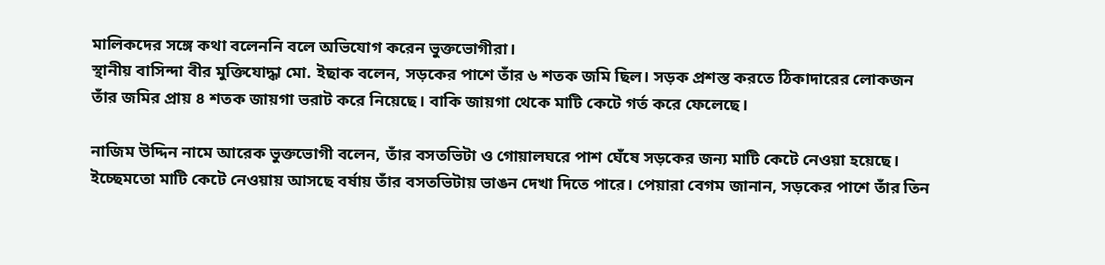মালিকদের সঙ্গে কথা বলেননি বলে অভিযোগ করেন ভুক্তভোগীরা।
স্থানীয় বাসিন্দা বীর মুক্তিযোদ্ধা মো. ইছাক বলেন, সড়কের পাশে তাঁর ৬ শতক জমি ছিল। সড়ক প্রশস্ত করতে ঠিকাদারের লোকজন তাঁর জমির প্রায় ৪ শতক জায়গা ভরাট করে নিয়েছে। বাকি জায়গা থেকে মাটি কেটে গর্ত করে ফেলেছে।

নাজিম উদ্দিন নামে আরেক ভুক্তভোগী বলেন, তাঁর বসতভিটা ও গোয়ালঘরে পাশ ঘেঁষে সড়কের জন্য মাটি কেটে নেওয়া হয়েছে। ইচ্ছেমতো মাটি কেটে নেওয়ায় আসছে বর্ষায় তাঁর বসতভিটায় ভাঙন দেখা দিতে পারে। পেয়ারা বেগম জানান, সড়কের পাশে তাঁর তিন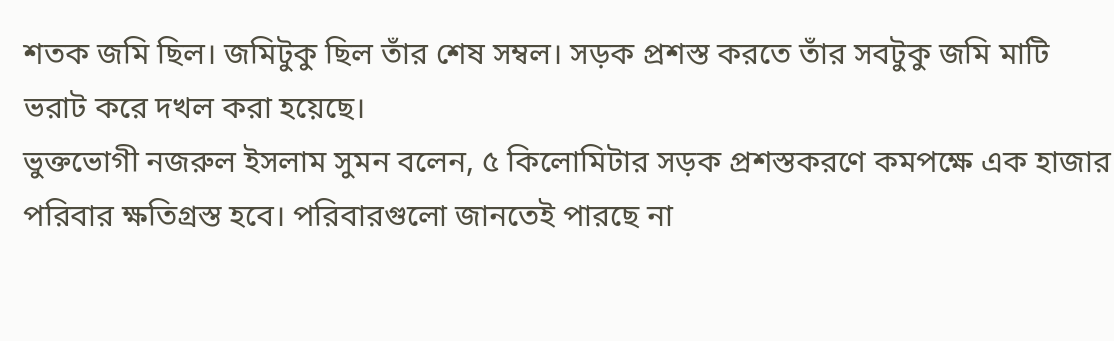শতক জমি ছিল। জমিটুকু ছিল তাঁর শেষ সম্বল। সড়ক প্রশস্ত করতে তাঁর সবটুকু জমি মাটি ভরাট করে দখল করা হয়েছে।
ভুক্তভোগী নজরুল ইসলাম সুমন বলেন, ৫ কিলোমিটার সড়ক প্রশস্তকরণে কমপক্ষে এক হাজার পরিবার ক্ষতিগ্রস্ত হবে। পরিবারগুলো জানতেই পারছে না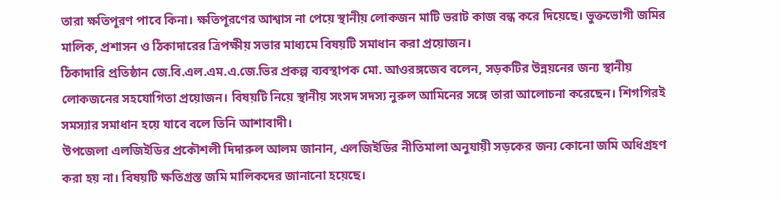তারা ক্ষতিপূরণ পাবে কিনা। ক্ষতিপূরণের আশ্বাস না পেয়ে স্থানীয় লোকজন মাটি ভরাট কাজ বন্ধ করে দিয়েছে। ভুক্তভোগী জমির মালিক, প্রশাসন ও ঠিকাদারের ত্রিপক্ষীয় সভার মাধ্যমে বিষয়টি সমাধান করা প্রয়োজন।
ঠিকাদারি প্রতিষ্ঠান জে.বি.এল.এম.এ.জে.ভির প্রকল্প ব্যবস্থাপক মো. আওরঙ্গজেব বলেন, সড়কটির উন্নয়নের জন্য স্থানীয় লোকজনের সহযোগিতা প্রয়োজন। বিষয়টি নিয়ে স্থানীয় সংসদ সদস্য নুরুল আমিনের সঙ্গে তারা আলোচনা করেছেন। শিগগিরই সমস্যার সমাধান হয়ে যাবে বলে তিনি আশাবাদী।
উপজেলা এলজিইডির প্রকৌশলী দিদারুল আলম জানান, এলজিইডির নীতিমালা অনুযায়ী সড়কের জন্য কোনো জমি অধিগ্রহণ করা হয় না। বিষয়টি ক্ষতিগ্রস্ত জমি মালিকদের জানানো হয়েছে।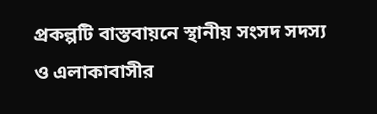প্রকল্পটি বাস্তবায়নে স্থানীয় সংসদ সদস্য ও এলাকাবাসীর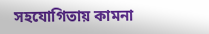সহযোগিতায় কামনা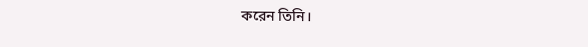করেন তিনি।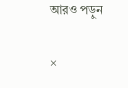আরও পড়ুন

×